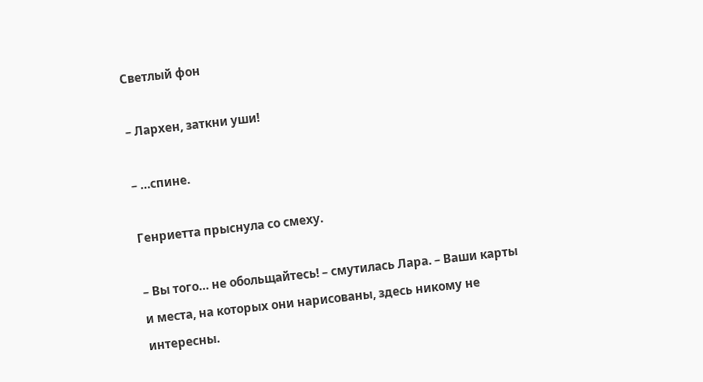Светлый фон

– Лархен, заткни уши!

– …спине.

Генриетта прыснула со смеху.

– Вы того… не обольщайтесь! – смутилась Лара. – Ваши карты и места, на которых они нарисованы, здесь никому не интересны.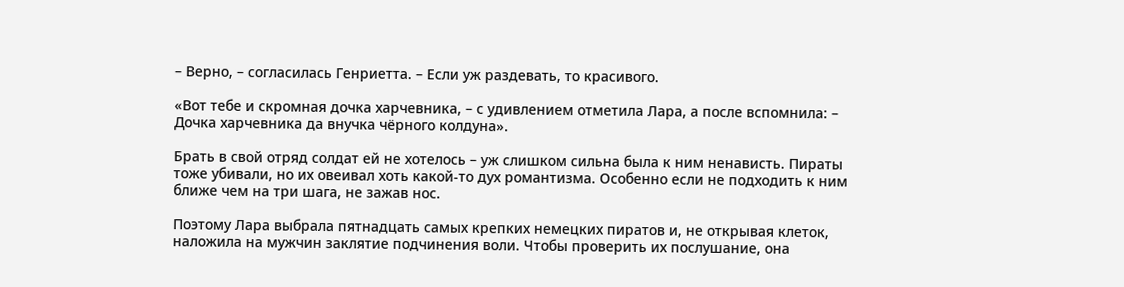– Верно, – согласилась Генриетта. – Если уж раздевать, то красивого.

«Вот тебе и скромная дочка харчевника, – с удивлением отметила Лара, а после вспомнила: – Дочка харчевника да внучка чёрного колдуна».

Брать в свой отряд солдат ей не хотелось – уж слишком сильна была к ним ненависть. Пираты тоже убивали, но их овеивал хоть какой-то дух романтизма. Особенно если не подходить к ним ближе чем на три шага, не зажав нос.

Поэтому Лара выбрала пятнадцать самых крепких немецких пиратов и, не открывая клеток, наложила на мужчин заклятие подчинения воли. Чтобы проверить их послушание, она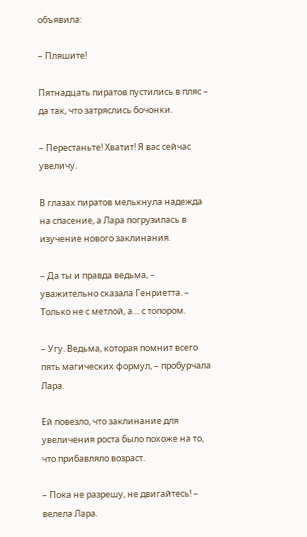объявила:

– Пляшите!

Пятнадцать пиратов пустились в пляс – да так, что затряслись бочонки.

– Перестаньте! Хватит! Я вас сейчас увеличу.

В глазах пиратов мелькнула надежда на спасение, а Лара погрузилась в изучение нового заклинания.

– Да ты и правда ведьма, – уважительно сказала Генриетта. – Только не с метлой, а… с топором.

– Угу. Ведьма, которая помнит всего пять магических формул, – пробурчала Лара.

Ей повезло, что заклинание для увеличения роста было похоже на то, что прибавляло возраст.

– Пока не разрешу, не двигайтесь! – велела Лара.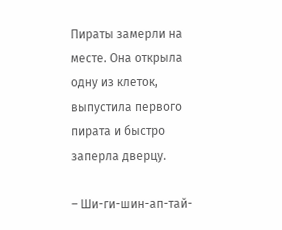Пираты замерли на месте. Она открыла одну из клеток, выпустила первого пирата и быстро заперла дверцу.

– Ши-ги-шин-ап-тай-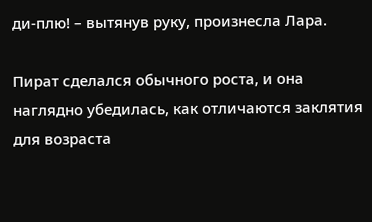ди-плю! – вытянув руку, произнесла Лара.

Пират сделался обычного роста, и она наглядно убедилась, как отличаются заклятия для возраста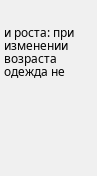и роста: при изменении возраста одежда не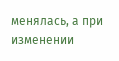менялась, а при изменении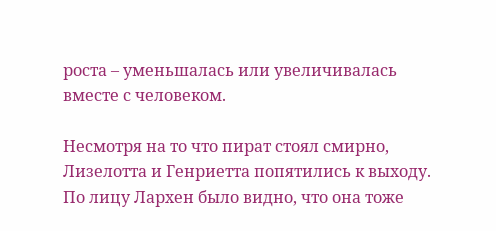роста – уменьшалась или увеличивалась вместе с человеком.

Несмотря на то что пират стоял смирно, Лизелотта и Генриетта попятились к выходу. По лицу Лархен было видно, что она тоже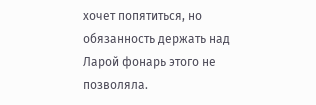хочет попятиться, но обязанность держать над Ларой фонарь этого не позволяла.